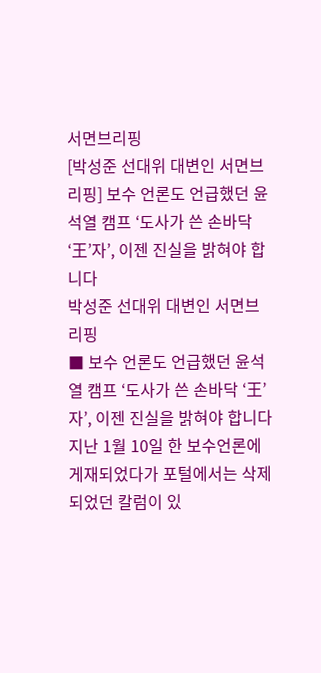서면브리핑
[박성준 선대위 대변인 서면브리핑] 보수 언론도 언급했던 윤석열 캠프 ‘도사가 쓴 손바닥 ‘王’자’, 이젠 진실을 밝혀야 합니다
박성준 선대위 대변인 서면브리핑
■ 보수 언론도 언급했던 윤석열 캠프 ‘도사가 쓴 손바닥 ‘王’자’, 이젠 진실을 밝혀야 합니다
지난 1월 10일 한 보수언론에 게재되었다가 포털에서는 삭제되었던 칼럼이 있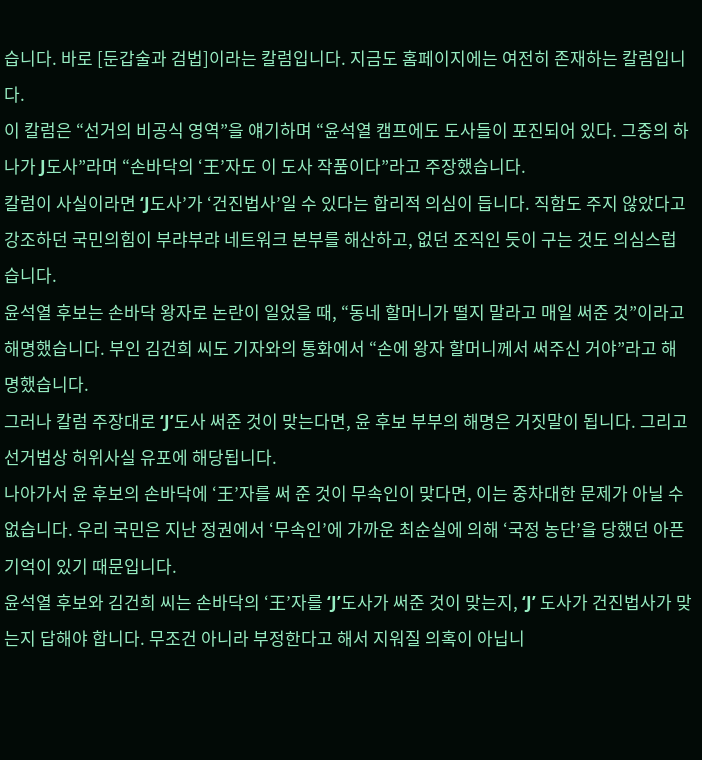습니다. 바로 [둔갑술과 검법]이라는 칼럼입니다. 지금도 홈페이지에는 여전히 존재하는 칼럼입니다.
이 칼럼은 “선거의 비공식 영역”을 얘기하며 “윤석열 캠프에도 도사들이 포진되어 있다. 그중의 하나가 J도사”라며 “손바닥의 ‘王’자도 이 도사 작품이다”라고 주장했습니다.
칼럼이 사실이라면 ‘J도사’가 ‘건진법사’일 수 있다는 합리적 의심이 듭니다. 직함도 주지 않았다고 강조하던 국민의힘이 부랴부랴 네트워크 본부를 해산하고, 없던 조직인 듯이 구는 것도 의심스럽습니다.
윤석열 후보는 손바닥 왕자로 논란이 일었을 때, “동네 할머니가 떨지 말라고 매일 써준 것”이라고 해명했습니다. 부인 김건희 씨도 기자와의 통화에서 “손에 왕자 할머니께서 써주신 거야”라고 해명했습니다.
그러나 칼럼 주장대로 ‘J’도사 써준 것이 맞는다면, 윤 후보 부부의 해명은 거짓말이 됩니다. 그리고 선거법상 허위사실 유포에 해당됩니다.
나아가서 윤 후보의 손바닥에 ‘王’자를 써 준 것이 무속인이 맞다면, 이는 중차대한 문제가 아닐 수 없습니다. 우리 국민은 지난 정권에서 ‘무속인’에 가까운 최순실에 의해 ‘국정 농단’을 당했던 아픈 기억이 있기 때문입니다.
윤석열 후보와 김건희 씨는 손바닥의 ‘王’자를 ‘J’도사가 써준 것이 맞는지, ‘J’ 도사가 건진법사가 맞는지 답해야 합니다. 무조건 아니라 부정한다고 해서 지워질 의혹이 아닙니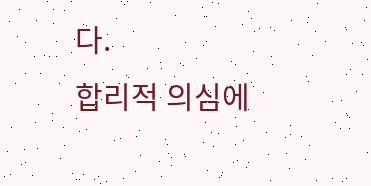다.
합리적 의심에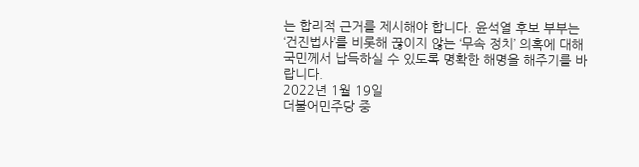는 합리적 근거를 제시해야 합니다. 윤석열 후보 부부는 ‘건진법사’를 비롯해 끊이지 않는 ‘무속 정치’ 의혹에 대해 국민께서 납득하실 수 있도록 명확한 해명을 해주기를 바랍니다.
2022년 1월 19일
더불어민주당 중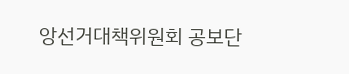앙선거대책위원회 공보단